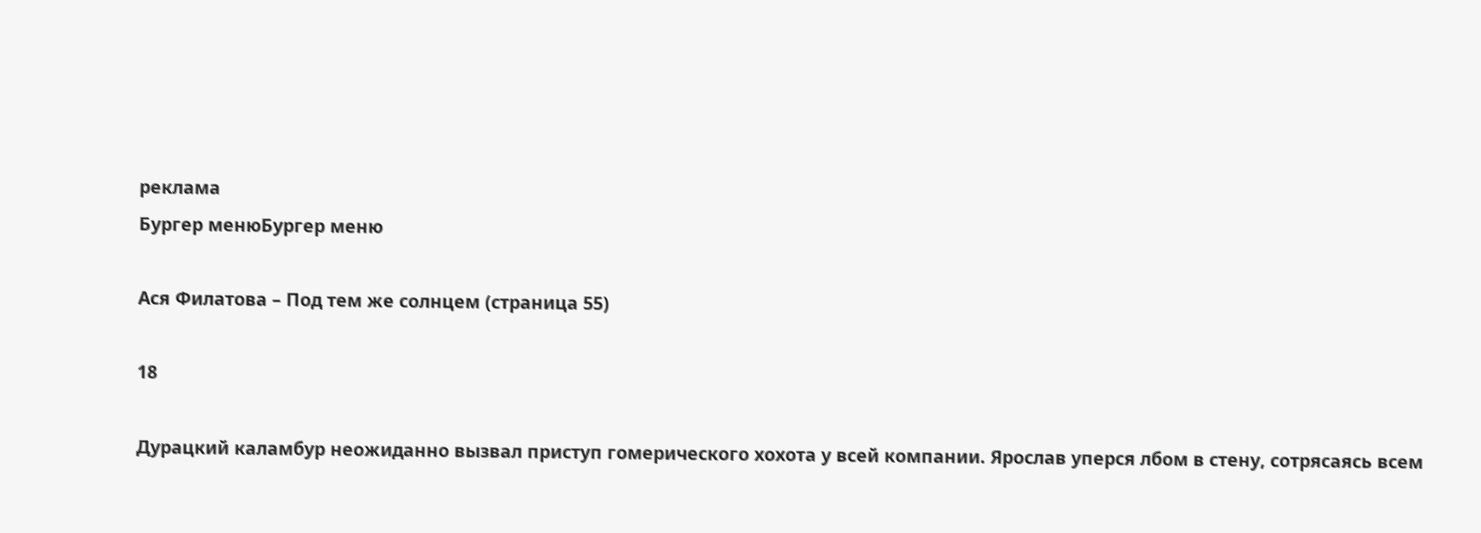реклама
Бургер менюБургер меню

Ася Филатова – Под тем же солнцем (страница 55)

18

Дурацкий каламбур неожиданно вызвал приступ гомерического хохота у всей компании. Ярослав уперся лбом в стену, сотрясаясь всем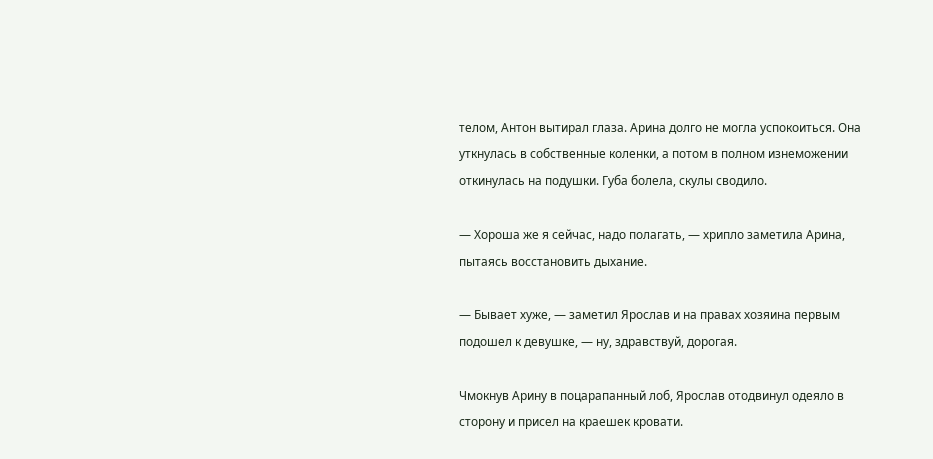телом, Антон вытирал глаза. Арина долго не могла успокоиться. Она уткнулась в собственные коленки, а потом в полном изнеможении откинулась на подушки. Губа болела, скулы сводило.

— Хороша же я сейчас, надо полагать, — хрипло заметила Арина, пытаясь восстановить дыхание.

— Бывает хуже, — заметил Ярослав и на правах хозяина первым подошел к девушке, — ну, здравствуй, дорогая.

Чмокнув Арину в поцарапанный лоб, Ярослав отодвинул одеяло в сторону и присел на краешек кровати.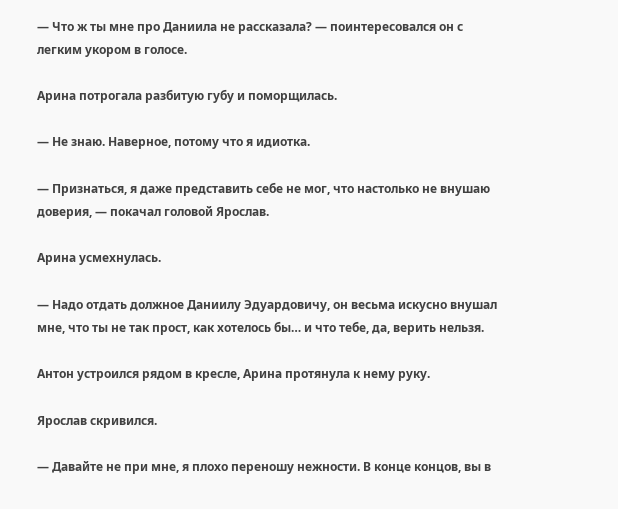— Что ж ты мне про Даниила не рассказала? — поинтересовался он с легким укором в голосе.

Арина потрогала разбитую губу и поморщилась.

— Не знаю. Наверное, потому что я идиотка.

— Признаться, я даже представить себе не мог, что настолько не внушаю доверия, — покачал головой Ярослав.

Арина усмехнулась.

— Надо отдать должное Даниилу Эдуардовичу, он весьма искусно внушал мне, что ты не так прост, как хотелось бы… и что тебе, да, верить нельзя.

Антон устроился рядом в кресле, Арина протянула к нему руку.

Ярослав скривился.

— Давайте не при мне, я плохо переношу нежности. В конце концов, вы в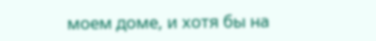моем доме, и хотя бы на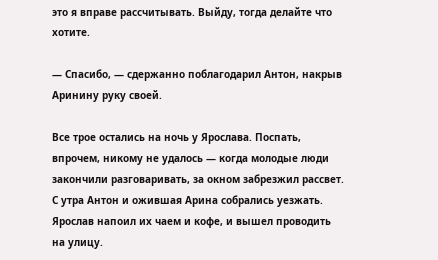это я вправе рассчитывать. Выйду, тогда делайте что хотите.

— Спасибо, — сдержанно поблагодарил Антон, накрыв Аринину руку своей.

Все трое остались на ночь у Ярослава. Поспать, впрочем, никому не удалось — когда молодые люди закончили разговаривать, за окном забрезжил рассвет. С утра Антон и ожившая Арина собрались уезжать. Ярослав напоил их чаем и кофе, и вышел проводить на улицу.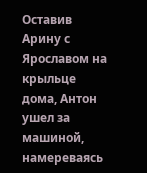Оставив Арину с Ярославом на крыльце дома, Антон ушел за машиной, намереваясь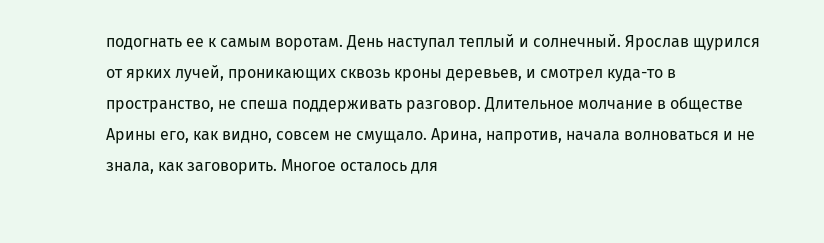подогнать ее к самым воротам. День наступал теплый и солнечный. Ярослав щурился от ярких лучей, проникающих сквозь кроны деревьев, и смотрел куда-то в пространство, не спеша поддерживать разговор. Длительное молчание в обществе Арины его, как видно, совсем не смущало. Арина, напротив, начала волноваться и не знала, как заговорить. Многое осталось для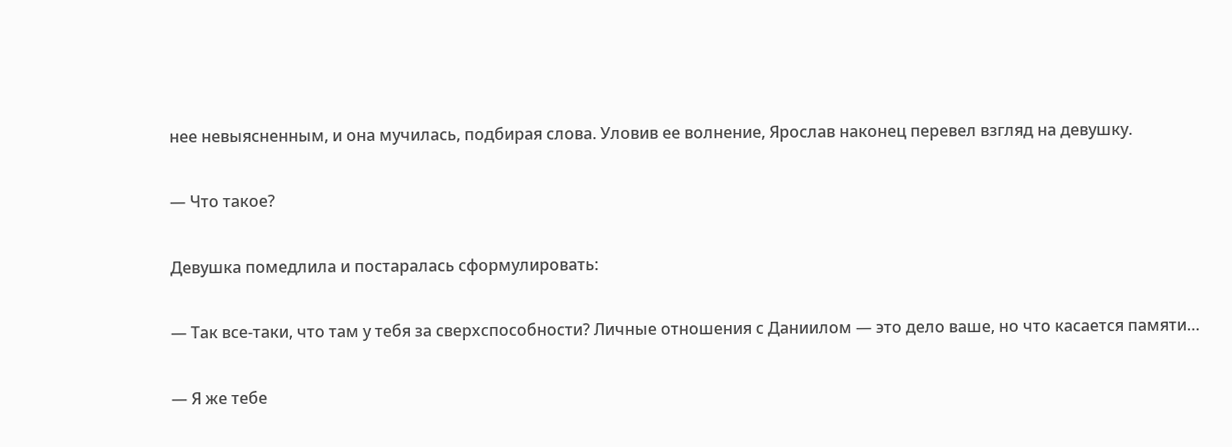нее невыясненным, и она мучилась, подбирая слова. Уловив ее волнение, Ярослав наконец перевел взгляд на девушку.

— Что такое?

Девушка помедлила и постаралась сформулировать:

— Так все-таки, что там у тебя за сверхспособности? Личные отношения с Даниилом — это дело ваше, но что касается памяти…

— Я же тебе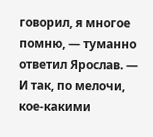говорил, я многое помню, — туманно ответил Ярослав. — И так, по мелочи, кое-какими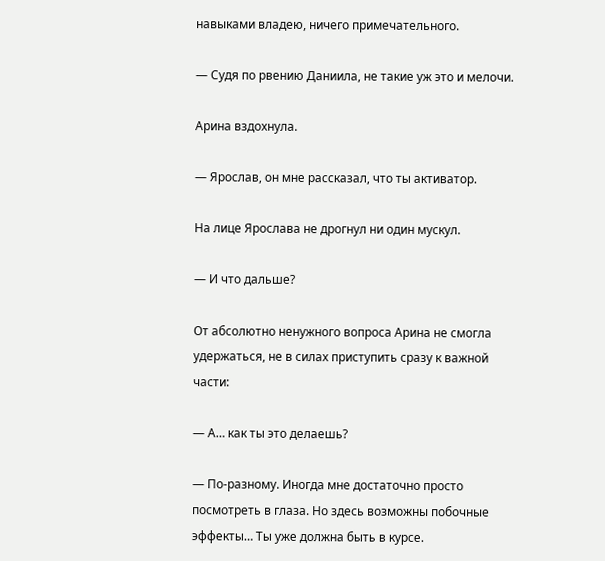навыками владею, ничего примечательного.

— Судя по рвению Даниила, не такие уж это и мелочи.

Арина вздохнула.

— Ярослав, он мне рассказал, что ты активатор.

На лице Ярослава не дрогнул ни один мускул.

— И что дальше?

От абсолютно ненужного вопроса Арина не смогла удержаться, не в силах приступить сразу к важной части:

— А… как ты это делаешь?

— По-разному. Иногда мне достаточно просто посмотреть в глаза. Но здесь возможны побочные эффекты… Ты уже должна быть в курсе.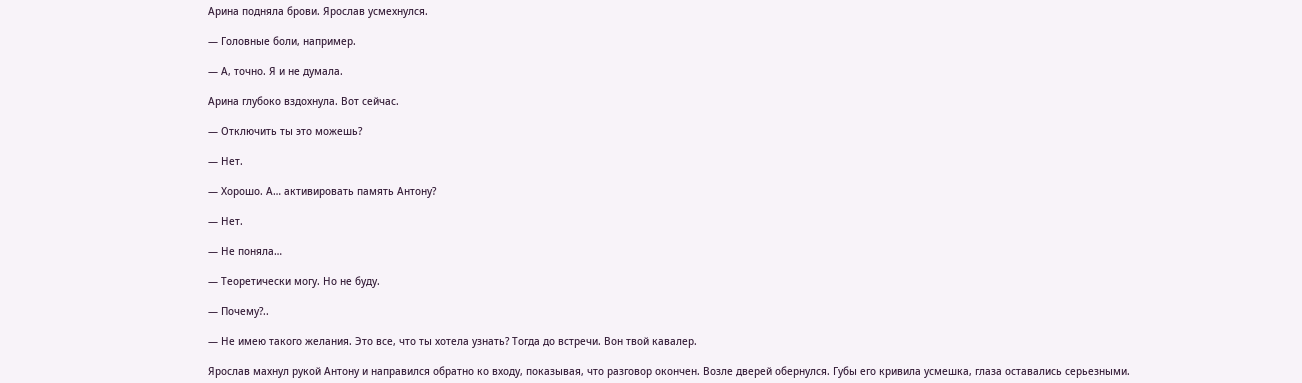Арина подняла брови. Ярослав усмехнулся.

— Головные боли, например.

— А, точно. Я и не думала.

Арина глубоко вздохнула. Вот сейчас.

— Отключить ты это можешь?

— Нет.

— Хорошо. А… активировать память Антону?

— Нет.

— Не поняла…

— Теоретически могу. Но не буду.

— Почему?..

— Не имею такого желания. Это все, что ты хотела узнать? Тогда до встречи. Вон твой кавалер.

Ярослав махнул рукой Антону и направился обратно ко входу, показывая, что разговор окончен. Возле дверей обернулся. Губы его кривила усмешка, глаза оставались серьезными.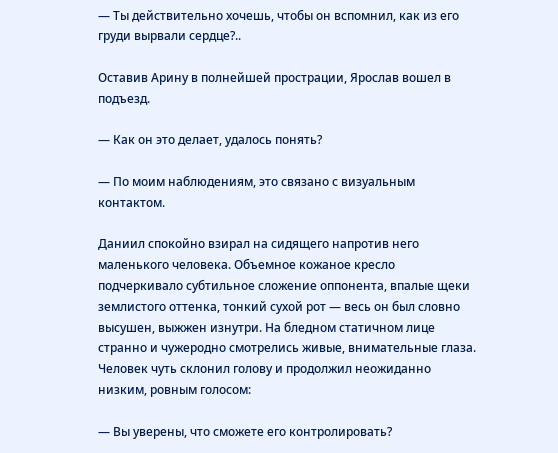— Ты действительно хочешь, чтобы он вспомнил, как из его груди вырвали сердце?..

Оставив Арину в полнейшей прострации, Ярослав вошел в подъезд.

— Как он это делает, удалось понять?

— По моим наблюдениям, это связано с визуальным контактом.

Даниил спокойно взирал на сидящего напротив него маленького человека. Объемное кожаное кресло подчеркивало субтильное сложение оппонента, впалые щеки землистого оттенка, тонкий сухой рот — весь он был словно высушен, выжжен изнутри. На бледном статичном лице странно и чужеродно смотрелись живые, внимательные глаза. Человек чуть склонил голову и продолжил неожиданно низким, ровным голосом:

— Вы уверены, что сможете его контролировать?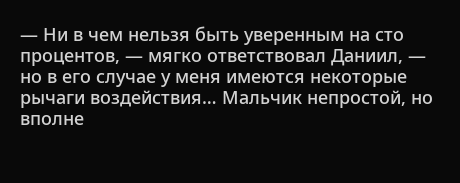— Ни в чем нельзя быть уверенным на сто процентов, — мягко ответствовал Даниил, — но в его случае у меня имеются некоторые рычаги воздействия… Мальчик непростой, но вполне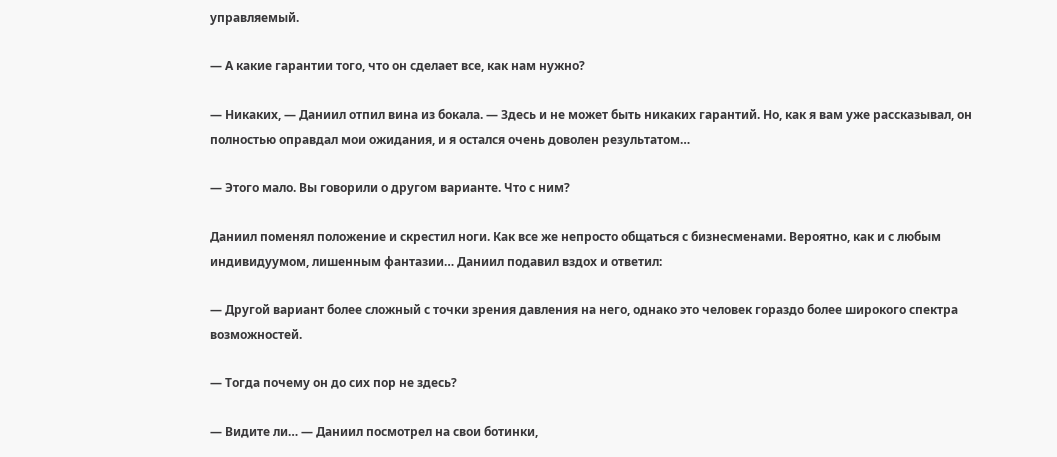управляемый.

— А какие гарантии того, что он сделает все, как нам нужно?

— Никаких, — Даниил отпил вина из бокала. — Здесь и не может быть никаких гарантий. Но, как я вам уже рассказывал, он полностью оправдал мои ожидания, и я остался очень доволен результатом…

— Этого мало. Вы говорили о другом варианте. Что с ним?

Даниил поменял положение и скрестил ноги. Как все же непросто общаться с бизнесменами. Вероятно, как и с любым индивидуумом, лишенным фантазии… Даниил подавил вздох и ответил:

— Другой вариант более сложный с точки зрения давления на него, однако это человек гораздо более широкого спектра возможностей.

— Тогда почему он до сих пор не здесь?

— Видите ли… — Даниил посмотрел на свои ботинки,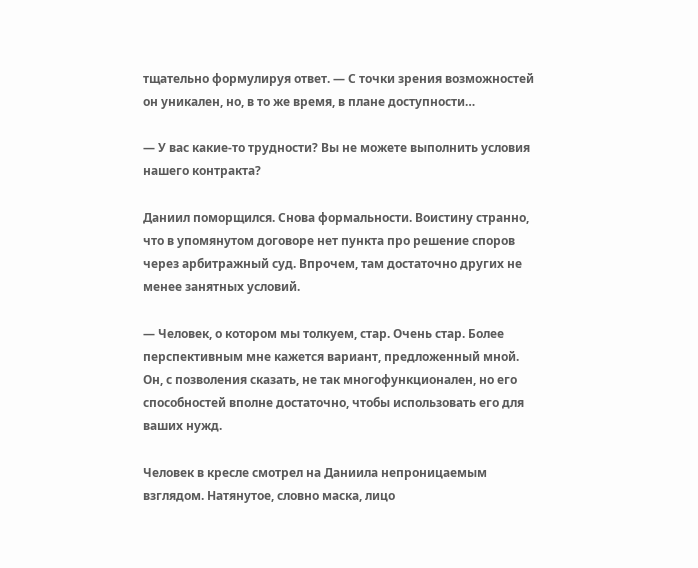тщательно формулируя ответ. — С точки зрения возможностей он уникален, но, в то же время, в плане доступности…

— У вас какие-то трудности? Вы не можете выполнить условия нашего контракта?

Даниил поморщился. Снова формальности. Воистину странно, что в упомянутом договоре нет пункта про решение споров через арбитражный суд. Впрочем, там достаточно других не менее занятных условий.

— Человек, о котором мы толкуем, стар. Очень стар. Более перспективным мне кажется вариант, предложенный мной. Он, с позволения сказать, не так многофункционален, но его способностей вполне достаточно, чтобы использовать его для ваших нужд.

Человек в кресле смотрел на Даниила непроницаемым взглядом. Натянутое, словно маска, лицо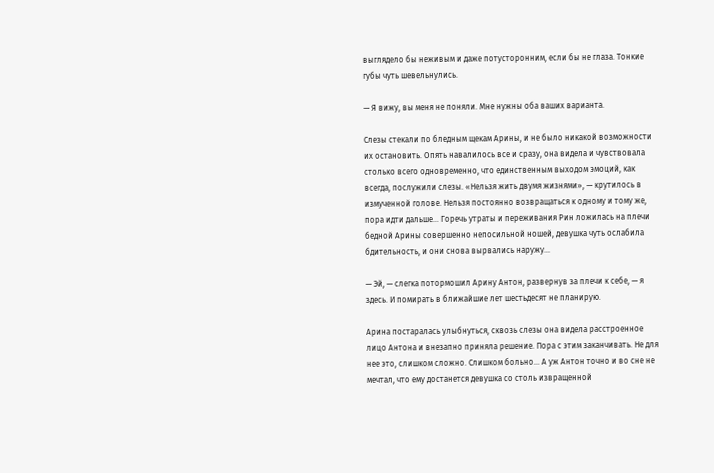выглядело бы неживым и даже потусторонним, если бы не глаза. Тонкие губы чуть шевельнулись.

— Я вижу, вы меня не поняли. Мне нужны оба ваших варианта.

Слезы стекали по бледным щекам Арины, и не было никакой возможности их остановить. Опять навалилось все и сразу, она видела и чувствовала столько всего одновременно, что единственным выходом эмоций, как всегда, послужили слезы. «Нельзя жить двумя жизнями», — крутилось в измученной голове. Нельзя постоянно возвращаться к одному и тому же, пора идти дальше… Горечь утраты и переживания Рин ложилась на плечи бедной Арины совершенно непосильной ношей, девушка чуть ослабила бдительность, и они снова вырвались наружу…

— Эй, — слегка потормошил Арину Антон, развернув за плечи к себе, — я здесь. И помирать в ближайшие лет шестьдесят не планирую.

Арина постаралась улыбнуться, сквозь слезы она видела расстроенное лицо Антона и внезапно приняла решение. Пора с этим заканчивать. Не для нее это, слишком сложно. Слишком больно… А уж Антон точно и во сне не мечтал, что ему достанется девушка со столь извращенной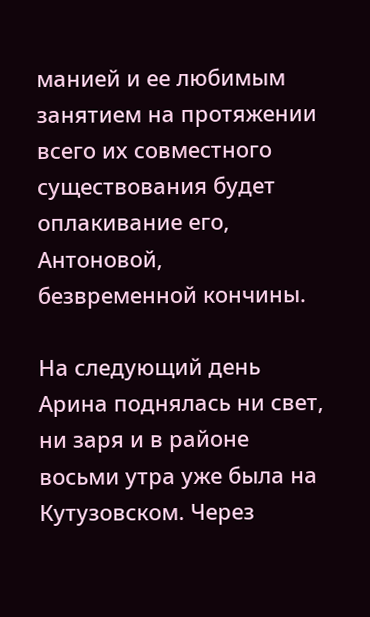манией и ее любимым занятием на протяжении всего их совместного существования будет оплакивание его, Антоновой, безвременной кончины.

На следующий день Арина поднялась ни свет, ни заря и в районе восьми утра уже была на Кутузовском. Через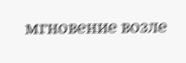мгновение возле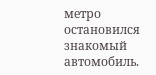метро остановился знакомый автомобиль.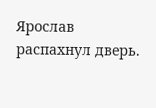Ярослав распахнул дверь.